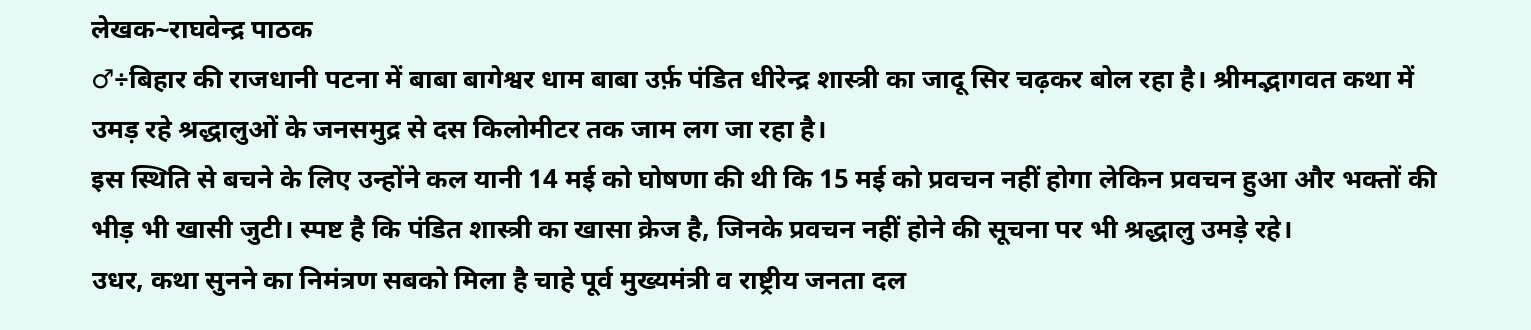लेखक~राघवेन्द्र पाठक
♂÷बिहार की राजधानी पटना में बाबा बागेश्वर धाम बाबा उर्फ़ पंडित धीरेन्द्र शास्त्री का जादू सिर चढ़कर बोल रहा है। श्रीमद्भागवत कथा में उमड़ रहे श्रद्धालुओं के जनसमुद्र से दस किलोमीटर तक जाम लग जा रहा है।
इस स्थिति से बचने के लिए उन्होंने कल यानी 14 मई को घोषणा की थी कि 15 मई को प्रवचन नहीं होगा लेकिन प्रवचन हुआ और भक्तों की भीड़ भी खासी जुटी। स्पष्ट है कि पंडित शास्त्री का खासा क्रेज है, जिनके प्रवचन नहीं होने की सूचना पर भी श्रद्धालु उमड़े रहे।
उधर, कथा सुनने का निमंत्रण सबको मिला है चाहे पूर्व मुख्यमंत्री व राष्ट्रीय जनता दल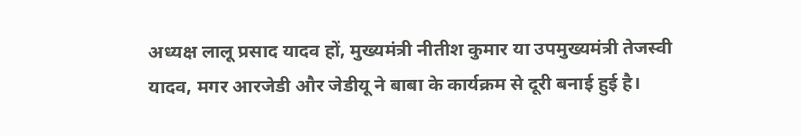अध्यक्ष लालू प्रसाद यादव हों, मुख्यमंत्री नीतीश कुमार या उपमुख्यमंत्री तेजस्वी यादव, मगर आरजेडी और जेडीयू ने बाबा के कार्यक्रम से दूरी बनाई हुई है।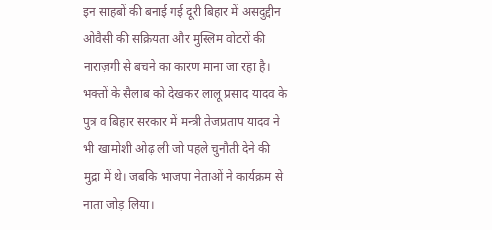इन साहबों की बनाई गई दूरी बिहार में असदुद्दीन ओवैसी की सक्रियता और मुस्लिम वोटरों की नाराज़गी से बचने का कारण माना जा रहा है।
भक्तों के सैलाब को देखकर लालू प्रसाद यादव के पुत्र व बिहार सरकार में मन्त्री तेजप्रताप यादव ने भी खामोशी ओढ़ ली जो पहले चुनौती देने की मुद्रा में थे। जबकि भाजपा नेताओं ने कार्यक्रम से नाता जोड़ लिया।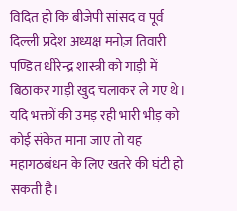विदित हो कि बीजेपी सांसद व पूर्व दिल्ली प्रदेश अध्यक्ष मनोज़ तिवारी पण्डित धीरेन्द्र शास्त्री को गाड़ी में बिठाकर गाड़ी खुद चलाकर ले गए थे।
यदि भक्तों की उमड़ रही भारी भीड़ को कोई संकेत माना जाए तो यह महागठबंधन के लिए खतरे की घंटी हो सकती है।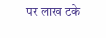पर लाख टके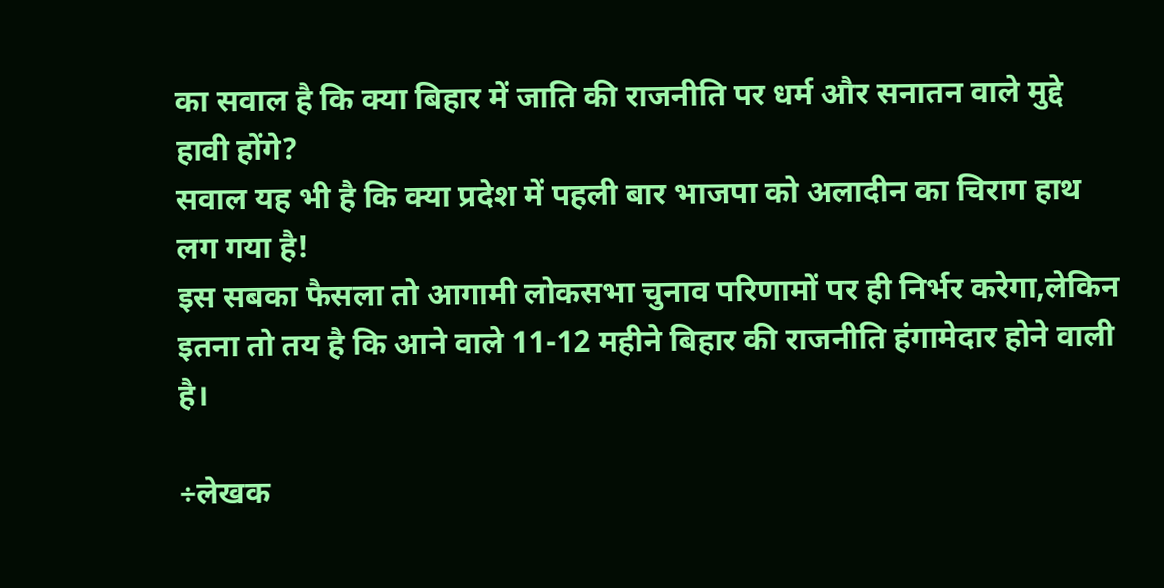का सवाल है कि क्या बिहार में जाति की राजनीति पर धर्म और सनातन वाले मुद्दे हावी होंगे?
सवाल यह भी है कि क्या प्रदेश में पहली बार भाजपा को अलादीन का चिराग हाथ लग गया है!
इस सबका फैसला तो आगामी लोकसभा चुनाव परिणामों पर ही निर्भर करेगा,लेकिन इतना तो तय है कि आने वाले 11-12 महीने बिहार की राजनीति हंगामेदार होने वाली है।

÷लेखक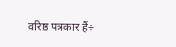वरिष्ठ पत्रकार हैं÷